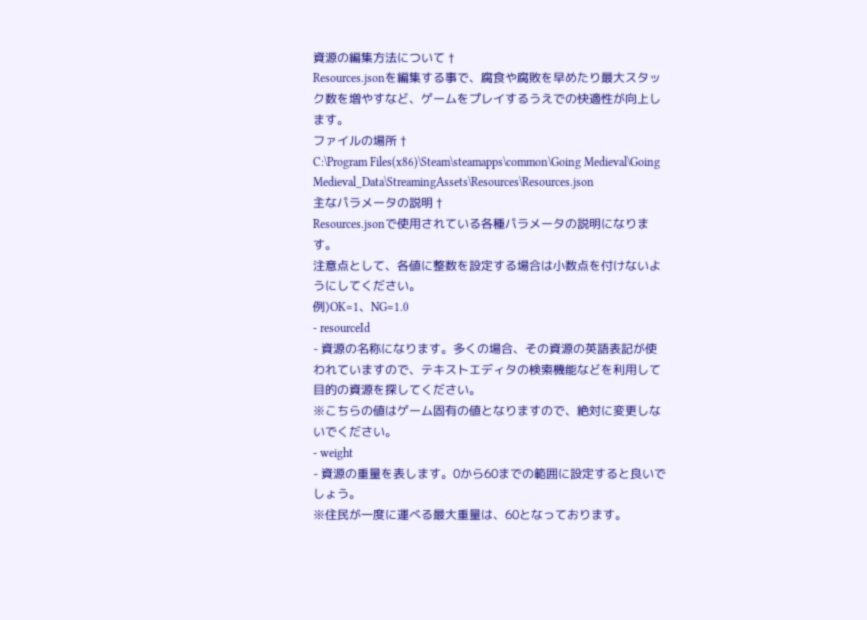資源の編集方法について †
Resources.jsonを編集する事で、腐食や腐敗を早めたり最大スタック数を増やすなど、ゲームをプレイするうえでの快適性が向上します。
ファイルの場所 †
C:\Program Files(x86)\Steam\steamapps\common\Going Medieval\Going Medieval_Data\StreamingAssets\Resources\Resources.json
主なパラメータの説明 †
Resources.jsonで使用されている各種パラメータの説明になります。
注意点として、各値に整数を設定する場合は小数点を付けないようにしてください。
例)OK=1、NG=1.0
- resourceId
- 資源の名称になります。多くの場合、その資源の英語表記が使われていますので、テキストエディタの検索機能などを利用して目的の資源を探してください。
※こちらの値はゲーム固有の値となりますので、絶対に変更しないでください。
- weight
- 資源の重量を表します。0から60までの範囲に設定すると良いでしょう。
※住民が一度に運べる最大重量は、60となっております。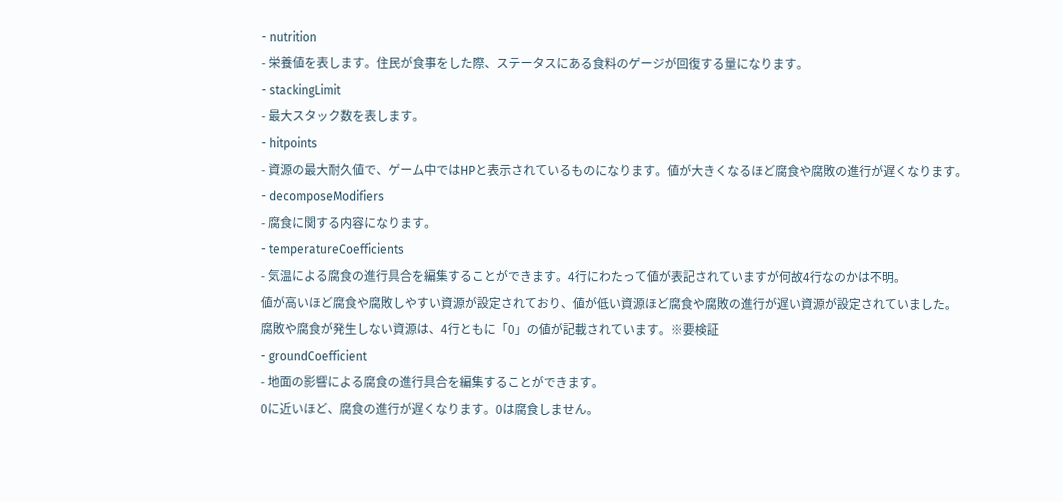- nutrition
- 栄養値を表します。住民が食事をした際、ステータスにある食料のゲージが回復する量になります。
- stackingLimit
- 最大スタック数を表します。
- hitpoints
- 資源の最大耐久値で、ゲーム中ではHPと表示されているものになります。値が大きくなるほど腐食や腐敗の進行が遅くなります。
- decomposeModifiers
- 腐食に関する内容になります。
- temperatureCoefficients
- 気温による腐食の進行具合を編集することができます。4行にわたって値が表記されていますが何故4行なのかは不明。
値が高いほど腐食や腐敗しやすい資源が設定されており、値が低い資源ほど腐食や腐敗の進行が遅い資源が設定されていました。
腐敗や腐食が発生しない資源は、4行ともに「0」の値が記載されています。※要検証
- groundCoefficient
- 地面の影響による腐食の進行具合を編集することができます。
0に近いほど、腐食の進行が遅くなります。0は腐食しません。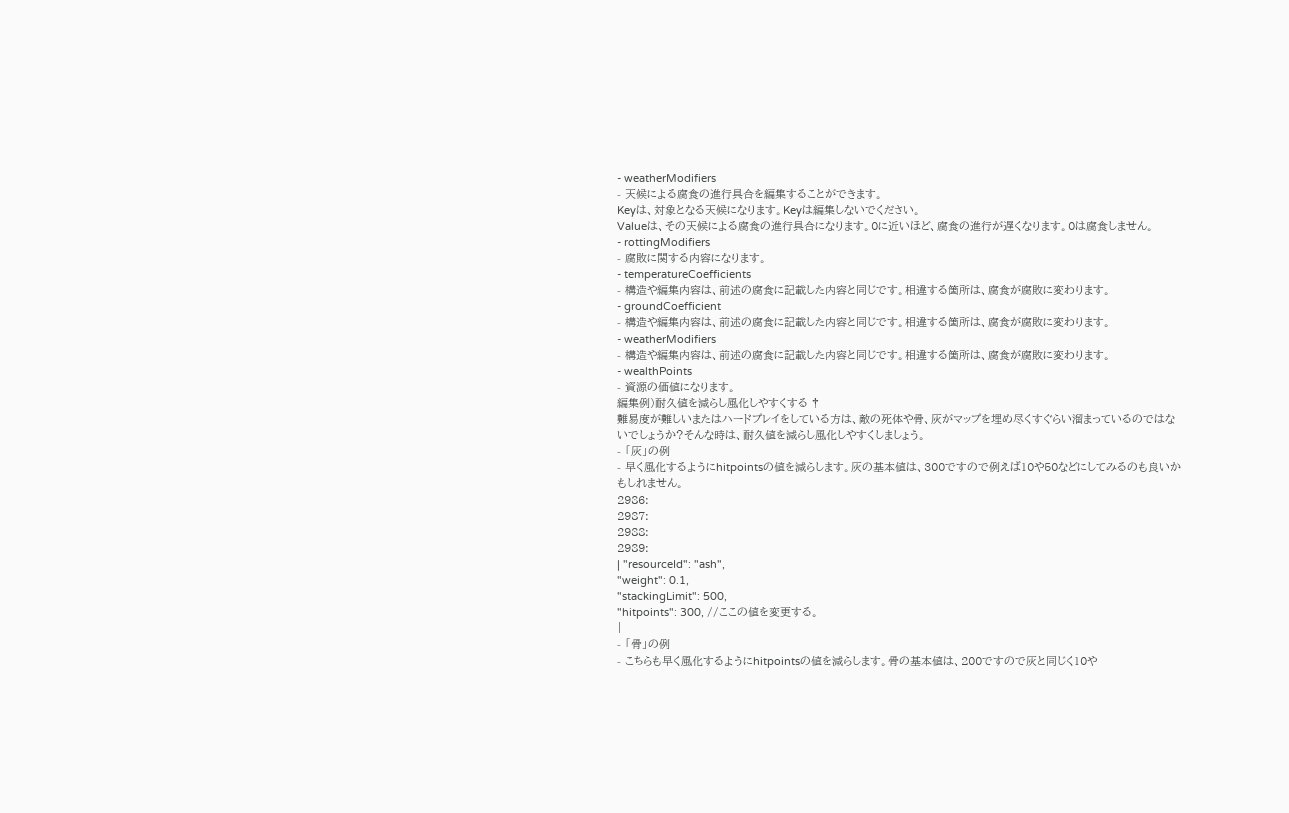- weatherModifiers
- 天候による腐食の進行具合を編集することができます。
Keyは、対象となる天候になります。Keyは編集しないでください。
Valueは、その天候による腐食の進行具合になります。0に近いほど、腐食の進行が遅くなります。0は腐食しません。
- rottingModifiers
- 腐敗に関する内容になります。
- temperatureCoefficients
- 構造や編集内容は、前述の腐食に記載した内容と同じです。相違する箇所は、腐食が腐敗に変わります。
- groundCoefficient
- 構造や編集内容は、前述の腐食に記載した内容と同じです。相違する箇所は、腐食が腐敗に変わります。
- weatherModifiers
- 構造や編集内容は、前述の腐食に記載した内容と同じです。相違する箇所は、腐食が腐敗に変わります。
- wealthPoints
- 資源の価値になります。
編集例)耐久値を減らし風化しやすくする †
難易度が難しいまたはハードプレイをしている方は、敵の死体や骨、灰がマップを埋め尽くすぐらい溜まっているのではないでしょうか?そんな時は、耐久値を減らし風化しやすくしましょう。
- 「灰」の例
- 早く風化するようにhitpointsの値を減らします。灰の基本値は、300ですので例えば10や50などにしてみるのも良いかもしれません。
2986:
2987:
2988:
2989:
| "resourceId": "ash",
"weight": 0.1,
"stackingLimit": 500,
"hitpoints": 300, //ここの値を変更する。
|
- 「骨」の例
- こちらも早く風化するようにhitpointsの値を減らします。骨の基本値は、200ですので灰と同じく10や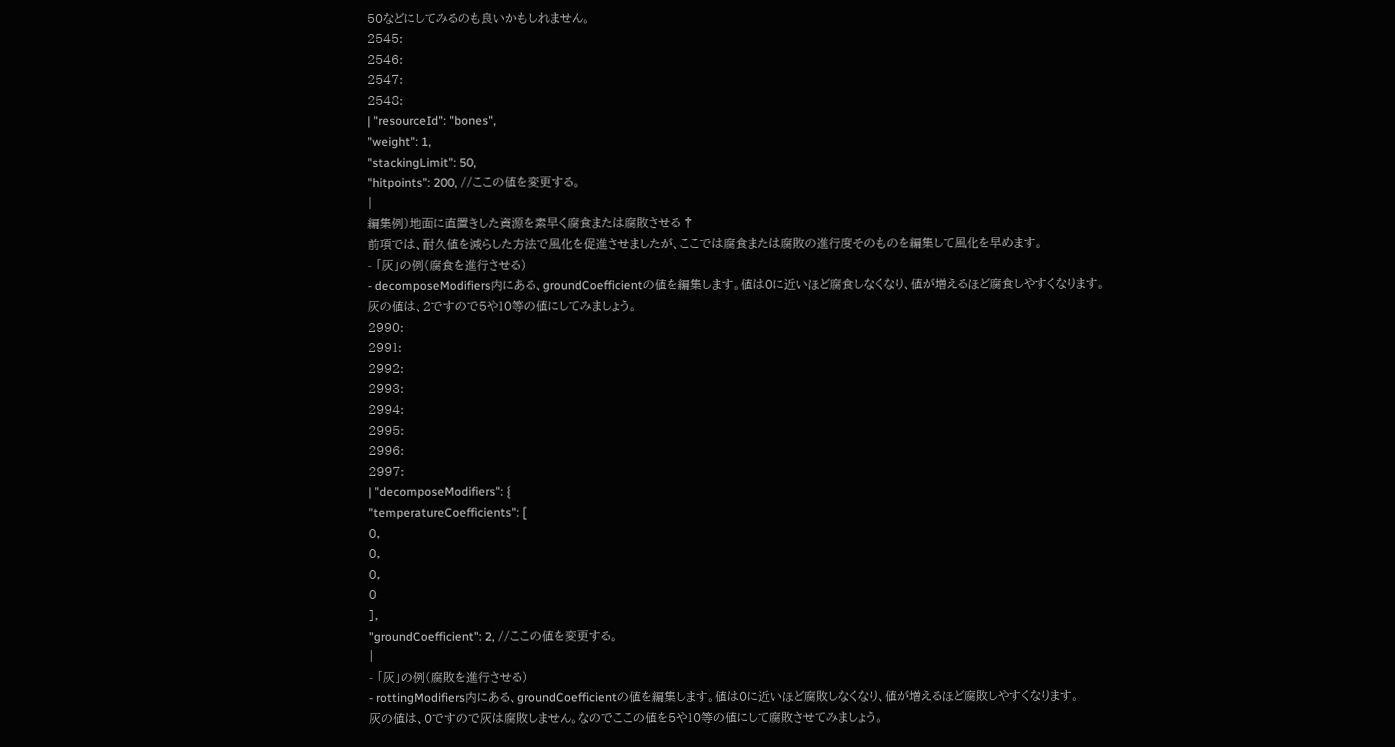50などにしてみるのも良いかもしれません。
2545:
2546:
2547:
2548:
| "resourceId": "bones",
"weight": 1,
"stackingLimit": 50,
"hitpoints": 200, //ここの値を変更する。
|
編集例)地面に直置きした資源を素早く腐食または腐敗させる †
前項では、耐久値を減らした方法で風化を促進させましたが、ここでは腐食または腐敗の進行度そのものを編集して風化を早めます。
- 「灰」の例(腐食を進行させる)
- decomposeModifiers内にある、groundCoefficientの値を編集します。値は0に近いほど腐食しなくなり、値が増えるほど腐食しやすくなります。
灰の値は、2ですので5や10等の値にしてみましょう。
2990:
2991:
2992:
2993:
2994:
2995:
2996:
2997:
| "decomposeModifiers": {
"temperatureCoefficients": [
0,
0,
0,
0
],
"groundCoefficient": 2, //ここの値を変更する。
|
- 「灰」の例(腐敗を進行させる)
- rottingModifiers内にある、groundCoefficientの値を編集します。値は0に近いほど腐敗しなくなり、値が増えるほど腐敗しやすくなります。
灰の値は、0ですので灰は腐敗しません。なのでここの値を5や10等の値にして腐敗させてみましょう。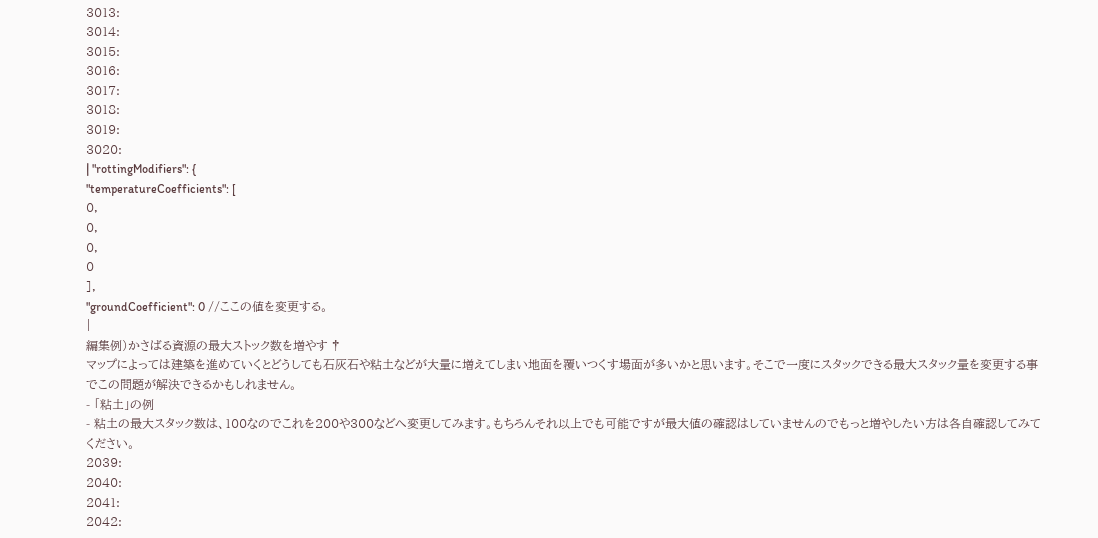3013:
3014:
3015:
3016:
3017:
3018:
3019:
3020:
| "rottingModifiers": {
"temperatureCoefficients": [
0,
0,
0,
0
],
"groundCoefficient": 0 //ここの値を変更する。
|
編集例)かさばる資源の最大ストック数を増やす †
マップによっては建築を進めていくとどうしても石灰石や粘土などが大量に増えてしまい地面を覆いつくす場面が多いかと思います。そこで一度にスタックできる最大スタック量を変更する事でこの問題が解決できるかもしれません。
- 「粘土」の例
- 粘土の最大スタック数は、100なのでこれを200や300などへ変更してみます。もちろんそれ以上でも可能ですが最大値の確認はしていませんのでもっと増やしたい方は各自確認してみてください。
2039:
2040:
2041:
2042: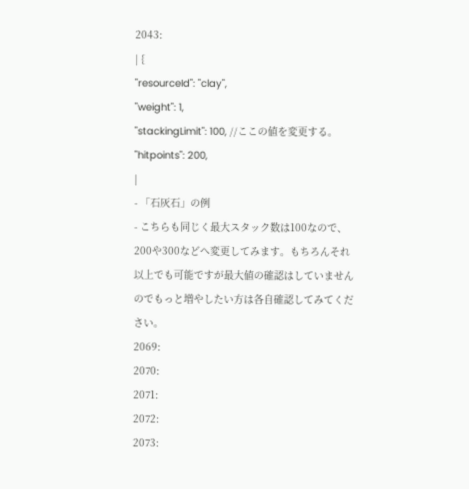2043:
| {
"resourceId": "clay",
"weight": 1,
"stackingLimit": 100, //ここの値を変更する。
"hitpoints": 200,
|
- 「石灰石」の例
- こちらも同じく最大スタック数は100なので、200や300などへ変更してみます。もちろんそれ以上でも可能ですが最大値の確認はしていませんのでもっと増やしたい方は各自確認してみてください。
2069:
2070:
2071:
2072:
2073: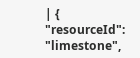| {
"resourceId": "limestone",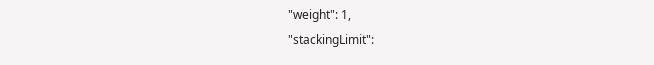"weight": 1,
"stackingLimit":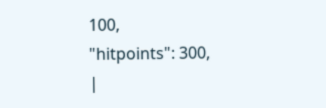100,
"hitpoints": 300,
|